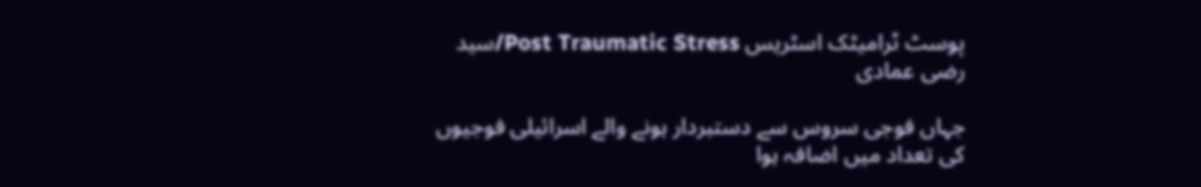پوسٹ ٹرامیٹک اسٹریس Post Traumatic Stress/سید رضی عمادی

جہاں فوجی سروس سے دستبردار ہونے والے اسرائیلی فوجیوں کی تعداد میں اضافہ ہوا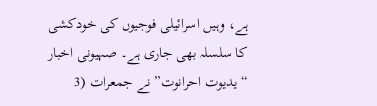ہے، وہیں اسرائیلی فوجیوں کی خودکشی کا سلسلہ بھی جاری ہے۔ صہیونی اخبار “یدیوت احرانوت” نے جمعرات (3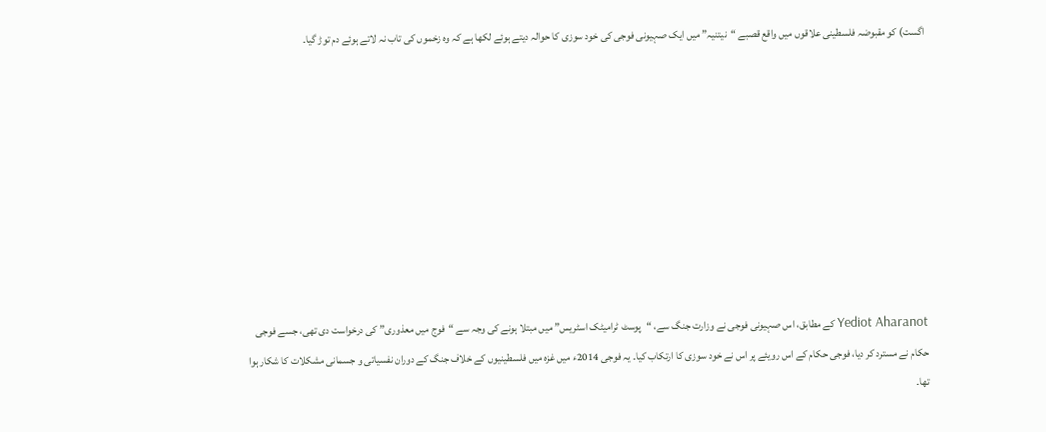اگست) کو مقبوضہ فلسطینی علاقوں میں واقع قصبے “نیتنیہ” میں ایک صہیونی فوجی کی خود سوزی کا حوالہ دیتے ہوئے لکھا ہے کہ وہ زخموں کی تاب نہ لاتے ہوئے دم توڑ گیا۔









Yediot Aharanot کے مطابق، اس صہیونی فوجی نے وزارت جنگ سے، “پوسٹ ٹرامیٹک اسٹریس” میں مبتلا ہونے کی وجہ سے “فوج میں معذوری” کی درخواست دی تھی، جسے فوجی حکام نے مسترد کر دیا، فوجی حکام کے اس رویئے پر اس نے خود سوزی کا ارتکاب کیا۔ یہ فوجی 2014ء میں غزہ میں فلسطینیوں کے خلاف جنگ کے دوران نفسیاتی و جسمانی مشکلات کا شکار ہوا تھا۔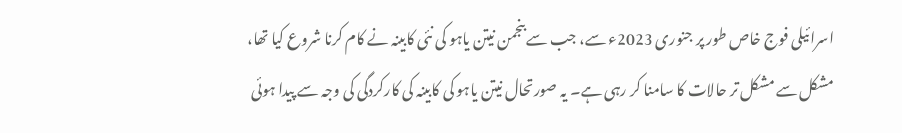اسرائیلی فوج خاص طور پر جنوری 2023ء سے، جب سے بنجمن نیتن یاہو کی نئی کابینہ نے کام کرنا شروع کیا تھا، مشکل سے مشکل تر حالات کا سامنا کر رہی ہے۔ یہ صورتحال نیتن یاہو کی کابینہ کی کارکردگی کی وجہ سے پیدا ہوئی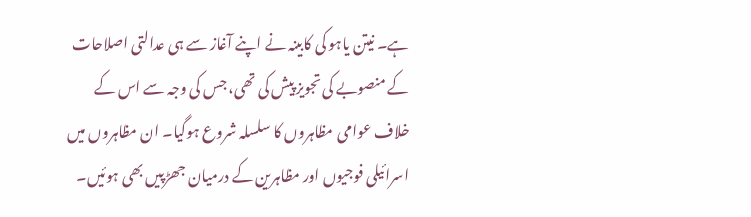ہے۔ نیتن یاہو کی کابینہ نے اپنے آغاز سے ہی عدالتی اصلاحات کے منصوبے کی تجویز پیش کی تھی، جس کی وجہ سے اس کے خلاف عوامی مظاہروں کا سلسلہ شروع ہوگیا۔ ان مظاہروں میں اسرائیلی فوجیوں اور مظاہرین کے درمیان جھڑپیں بھی ہوئیں۔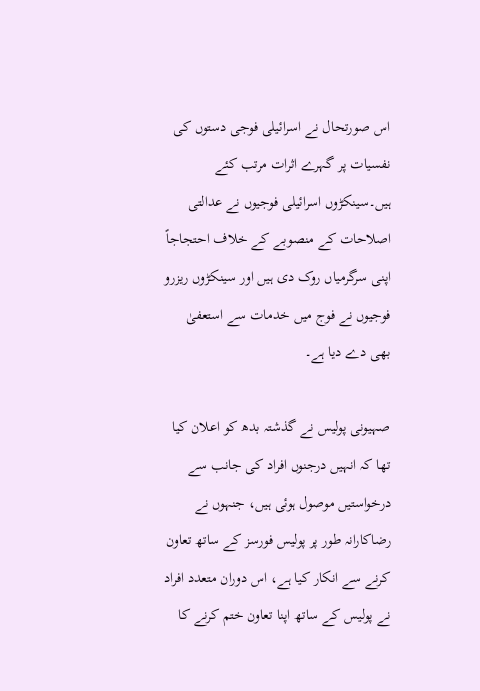اس صورتحال نے اسرائیلی فوجی دستوں کی نفسیات پر گہرے اثرات مرتب کئے ہیں۔سینکڑوں اسرائیلی فوجیوں نے عدالتی اصلاحات کے منصوبے کے خلاف احتجاجاً اپنی سرگرمیاں روک دی ہیں اور سینکڑوں ریزرو فوجیوں نے فوج میں خدمات سے استعفیٰ بھی دے دیا ہے۔

صہیونی پولیس نے گذشتہ بدھ کو اعلان کیا تھا کہ انہیں درجنوں افراد کی جانب سے درخواستیں موصول ہوئی ہیں، جنہوں نے رضاکارانہ طور پر پولیس فورسز کے ساتھ تعاون کرنے سے انکار کیا ہے، اس دوران متعدد افراد نے پولیس کے ساتھ اپنا تعاون ختم کرنے کا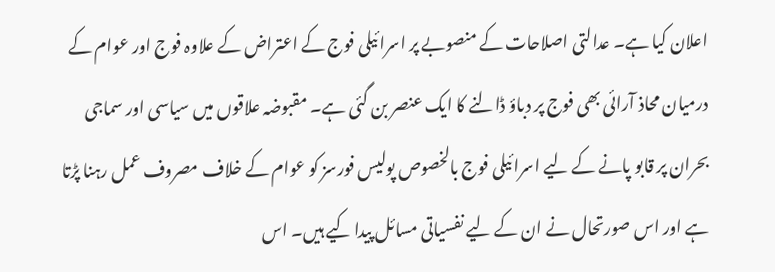اعلان کیا ہے۔ عدالتی اصلاحات کے منصوبے پر اسرائیلی فوج کے اعتراض کے علاوہ فوج اور عوام کے درمیان محاذ آرائی بھی فوج پر دباؤ ڈالنے کا ایک عنصر بن گئی ہے۔ مقبوضہ علاقوں میں سیاسی اور سماجی بحران پر قابو پانے کے لیے اسرائیلی فوج بالخصوص پولیس فورسز کو عوام کے خلاف مصروف عمل رہنا پڑتا ہے اور اس صورتحال نے ان کے لیے نفسیاتی مسائل پیدا کیے ہیں۔ اس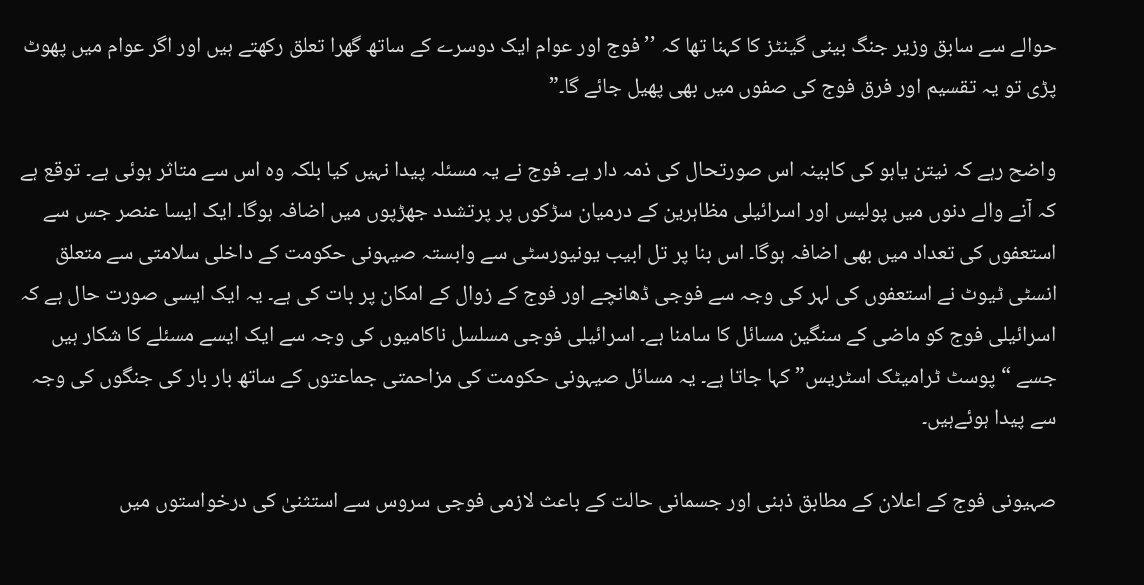حوالے سے سابق وزیر جنگ بینی گینٹز کا کہنا تھا کہ ’’فوج اور عوام ایک دوسرے کے ساتھ گھرا تعلق رکھتے ہیں اور اگر عوام میں پھوٹ پڑی تو یہ تقسیم اور فرق فوج کی صفوں میں بھی پھیل جائے گا۔”

واضح رہے کہ نیتن یاہو کی کابینہ اس صورتحال کی ذمہ دار ہے۔ فوج نے یہ مسئلہ پیدا نہیں کیا بلکہ وہ اس سے متاثر ہوئی ہے۔ توقع ہے کہ آنے والے دنوں میں پولیس اور اسرائیلی مظاہرین کے درمیان سڑکوں پر پرتشدد جھڑپوں میں اضافہ ہوگا۔ ایک ایسا عنصر جس سے استعفوں کی تعداد میں بھی اضافہ ہوگا۔ اس بنا پر تل ابیب یونیورسٹی سے وابستہ صیہونی حکومت کے داخلی سلامتی سے متعلق انسٹی ٹیوٹ نے استعفوں کی لہر کی وجہ سے فوجی ڈھانچے اور فوج کے زوال کے امکان پر بات کی ہے۔ یہ ایک ایسی صورت حال ہے کہ اسرائیلی فوج کو ماضی کے سنگین مسائل کا سامنا ہے۔ اسرائیلی فوجی مسلسل ناکامیوں کی وجہ سے ایک ایسے مسئلے کا شکار ہیں جسے “پوسٹ ٹرامیٹک اسٹریس” کہا جاتا ہے۔ یہ مسائل صیہونی حکومت کی مزاحمتی جماعتوں کے ساتھ بار بار کی جنگوں کی وجہ سے پیدا ہوئےہیں۔

صہیونی فوج کے اعلان کے مطابق ذہنی اور جسمانی حالت کے باعث لازمی فوجی سروس سے استثنیٰ کی درخواستوں میں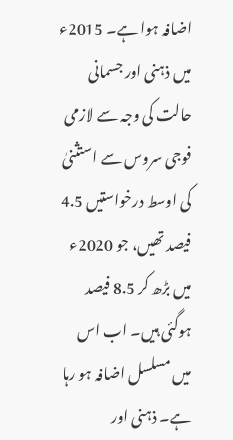اضافہ ہوا ہے۔ 2015ء میں ذہنی اور جسمانی حالت کی وجہ سے لازمی فوجی سروس سے استثنیٰ کی اوسط درخواستیں 4.5 فیصد تھیں، جو 2020ء میں بڑھ کر 8.5 فیصد ہوگئی ہیں۔ اب اس میں مسلسل اضافہ ہو رہا ہے۔ ذہنی اور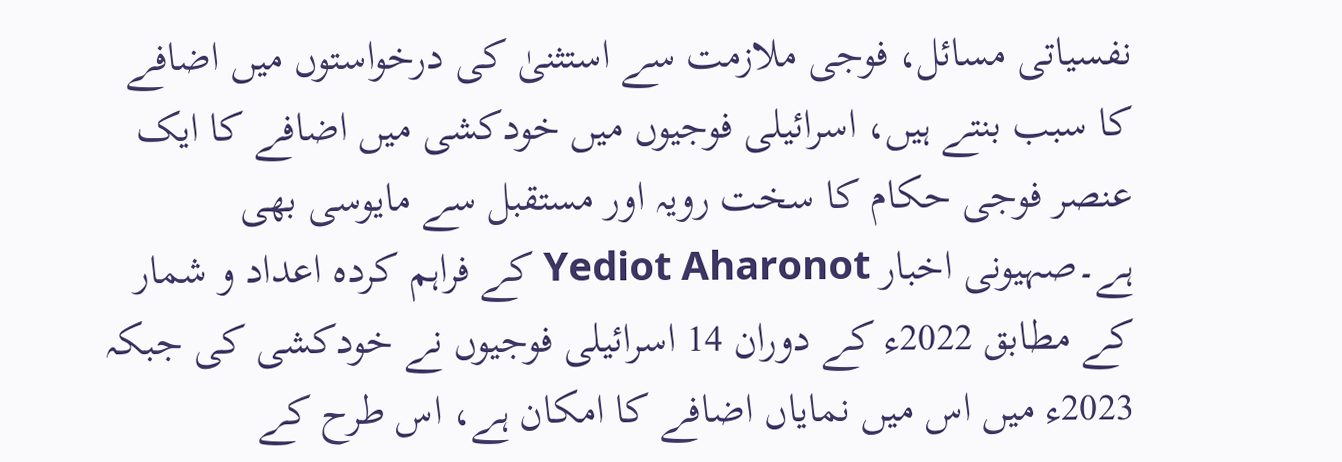نفسیاتی مسائل، فوجی ملازمت سے استثنیٰ کی درخواستوں میں اضافے کا سبب بنتے ہیں، اسرائیلی فوجیوں میں خودکشی میں اضافے کا ایک عنصر فوجی حکام کا سخت رویہ اور مستقبل سے مایوسی بھی ہے۔صہیونی اخبار Yediot Aharonot کے فراہم کردہ اعداد و شمار کے مطابق 2022ء کے دوران 14 اسرائیلی فوجیوں نے خودکشی کی جبکہ 2023ء میں اس میں نمایاں اضافے کا امکان ہے، اس طرح کے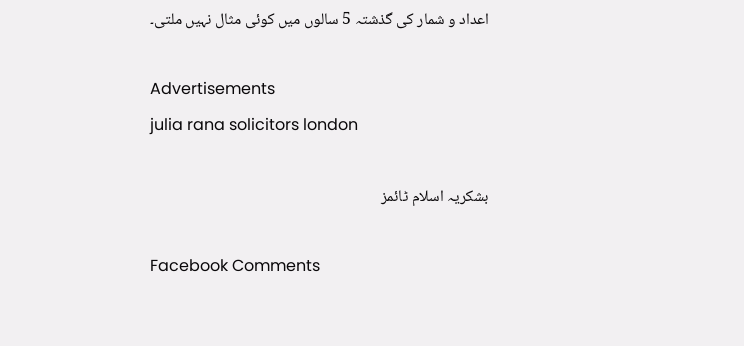اعداد و شمار کی گذشتہ 5 سالوں میں کوئی مثال نہیں ملتی۔

Advertisements
julia rana solicitors london

بشکریہ اسلام ٹائمز

Facebook Comments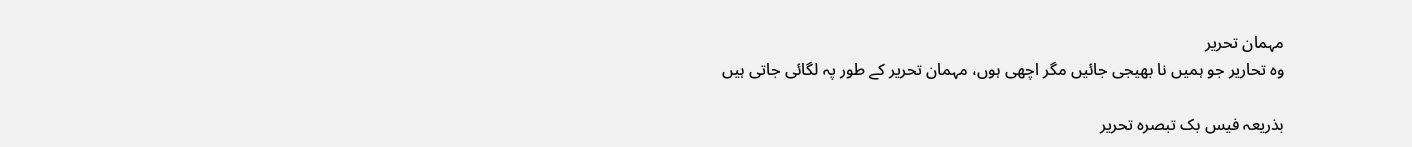مہمان تحریر
وہ تحاریر جو ہمیں نا بھیجی جائیں مگر اچھی ہوں، مہمان تحریر کے طور پہ لگائی جاتی ہیں

بذریعہ فیس بک تبصرہ تحریر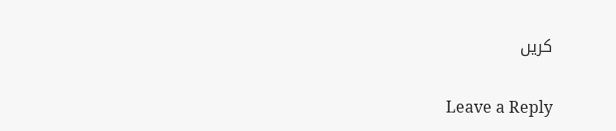کریں

Leave a Reply